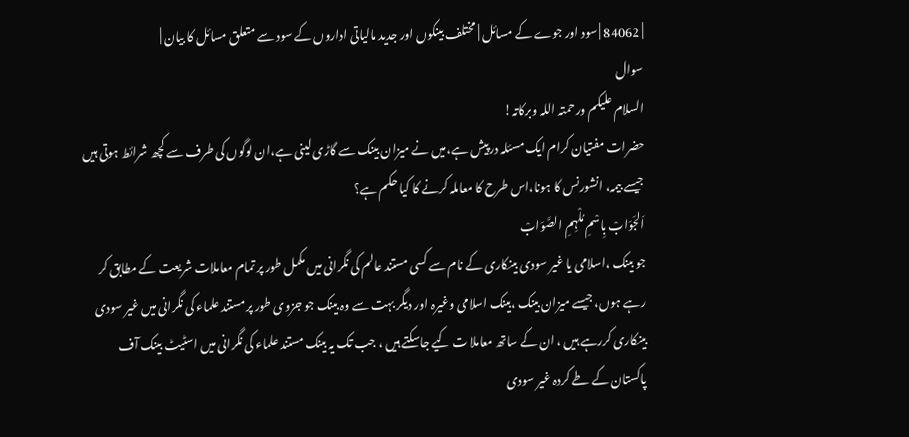| 84062 | سود اور جوے کے مسائل | مختلف بینکوں اور جدید مالیاتی اداروں کے سود سے متعلق مسائل کا بیان |
سوال
السلام علیکم ورحمتہ اللہ وبرکاتہ!
حضرات مفتیان کرام ایک مسئلہ درپیش ہے،میں نے میزان بینک سے گاڑی لینی ہے،ان لوگوں کی طرف سے کچھ شرائط ہوتی ہیں جیسے بیمہ، انشورنس کا ہونا،اس طرح کا معاملہ کرنے کا کیا حکم ہے؟
اَلجَوَابْ بِاسْمِ مُلْہِمِ الصَّوَابْ
جو بینک ،اسلامی یا غیر سودی بینکاری کے نام سے کسی مستند عالم کی نگرانی میں مکمل طور پر تمام معاملات شریعت کے مطابق کر رہے ہوں، جیسے میزان بینک ،بینک اسلامی وغیرہ اور دیگر بہت سے وہ بینک جو جزوی طور پر مستند علماء کی نگرانی میں غیر سودی بینکاری کررہے ہیں ، ان کے ساتھ معاملا ت کیے جاسکتے ہیں ، جب تک یہ بینک مستند علماء کی نگرانی میں اسٹیٹ بینک آف پاکستان کے طے کردہ غیر سودی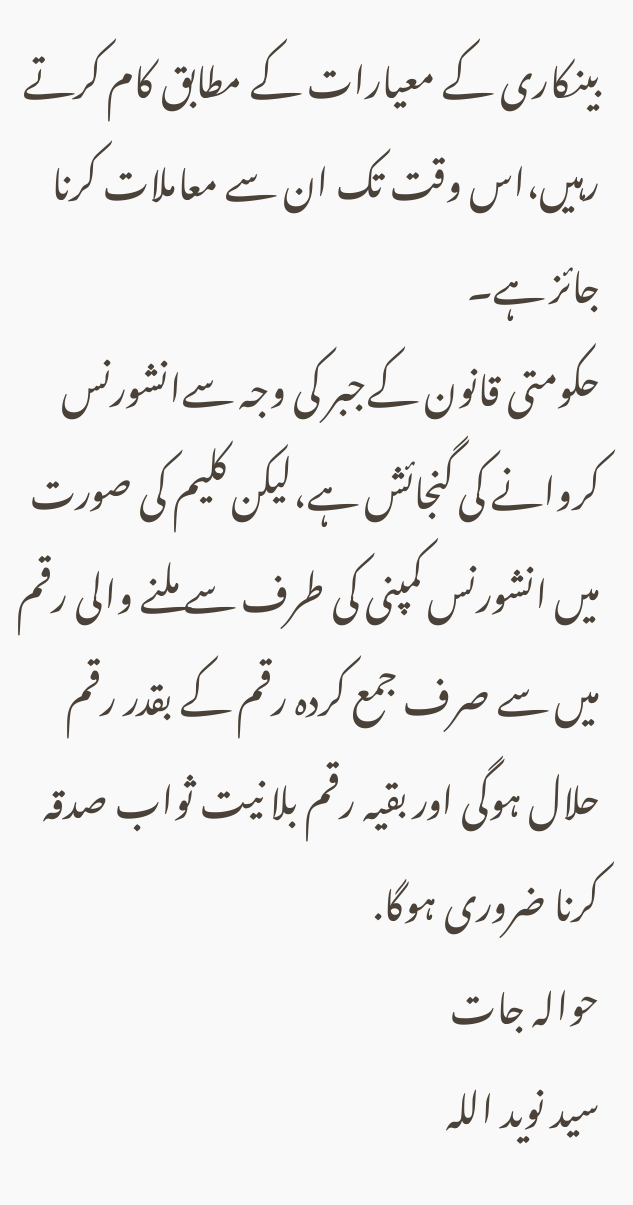بینکاری کے معیارات کے مطابق کام کرتے رہیں،اس وقت تک ان سے معاملات کرنا جائز ہے۔
حکومتی قانون کےجبر کی وجہ سےانشورنس کروانے کی گنجائش ہے،لیکن کلیم کی صورت میں انشورنس کمپنی کی طرف سے ملنے والی رقم میں سے صرف جمع کردہ رقم کے بقدر رقم حلال ہوگی اور بقیہ رقم بلا نیت ثواب صدقہ کرنا ضروری ہوگا.
حوالہ جات
سید نوید اللہ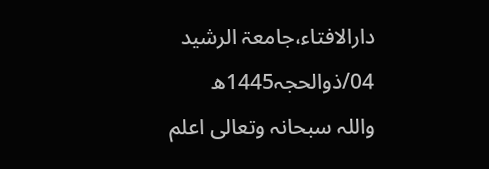دارالافتاء،جامعۃ الرشید
04/ذوالحجہ1445ھ
واللہ سبحانہ وتعالی اعلم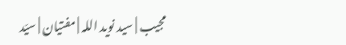مجیب | سید نوید اللہ | مفتیان | سیّد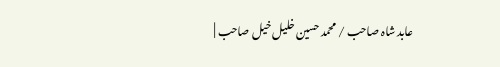عابد شاہ صاحب / محمد حسین خلیل خیل صاحب |